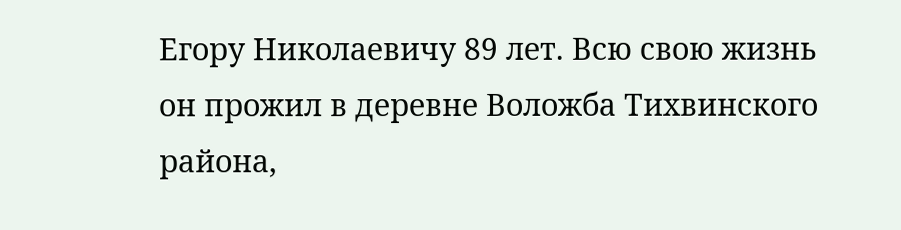Егору Николаевичу 89 лет. Всю свою жизнь он прожил в деревне Воложба Тихвинского района,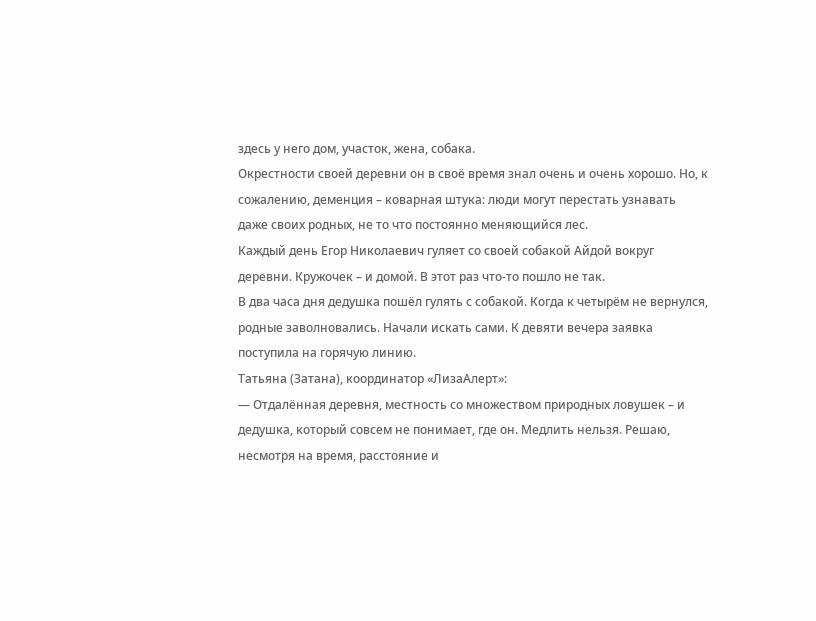здесь у него дом, участок, жена, собака.
Окрестности своей деревни он в своё время знал очень и очень хорошо. Но, к сожалению, деменция – коварная штука: люди могут перестать узнавать даже своих родных, не то что постоянно меняющийся лес.
Каждый день Егор Николаевич гуляет со своей собакой Айдой вокруг деревни. Кружочек – и домой. В этот раз что-то пошло не так.
В два часа дня дедушка пошёл гулять с собакой. Когда к четырём не вернулся, родные заволновались. Начали искать сами. К девяти вечера заявка поступила на горячую линию.
Татьяна (Затана), координатор «ЛизаАлерт»:
— Отдалённая деревня, местность со множеством природных ловушек – и дедушка, который совсем не понимает, где он. Медлить нельзя. Решаю, несмотря на время, расстояние и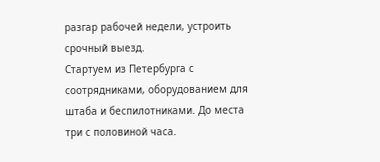разгар рабочей недели, устроить срочный выезд.
Стартуем из Петербурга с соотрядниками, оборудованием для штаба и беспилотниками. До места три с половиной часа.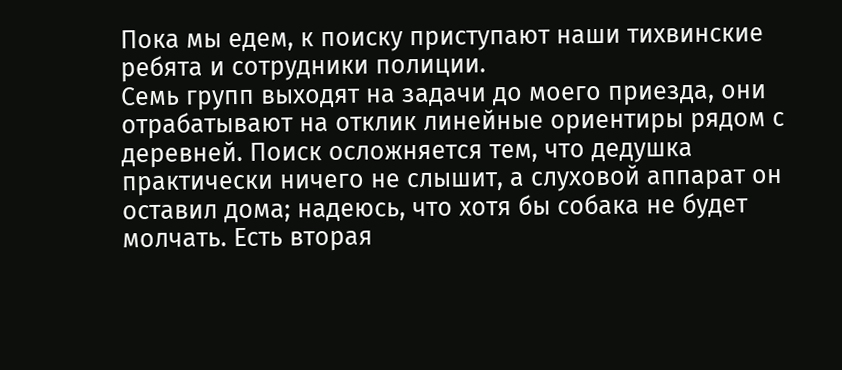Пока мы едем, к поиску приступают наши тихвинские ребята и сотрудники полиции.
Семь групп выходят на задачи до моего приезда, они отрабатывают на отклик линейные ориентиры рядом с деревней. Поиск осложняется тем, что дедушка практически ничего не слышит, а слуховой аппарат он оставил дома; надеюсь, что хотя бы собака не будет молчать. Есть вторая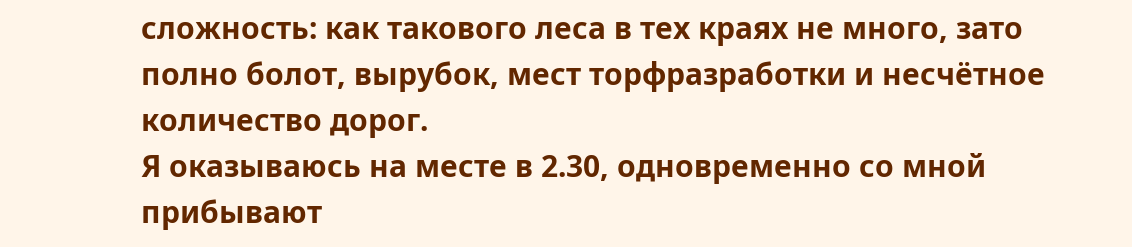сложность: как такового леса в тех краях не много, зато полно болот, вырубок, мест торфразработки и несчётное количество дорог.
Я оказываюсь на месте в 2.30, одновременно со мной прибывают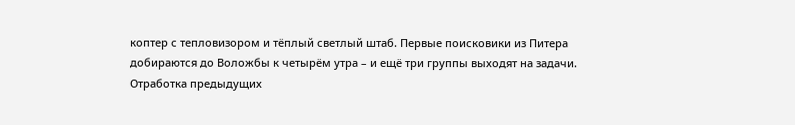коптер с тепловизором и тёплый светлый штаб. Первые поисковики из Питера добираются до Воложбы к четырём утра – и ещё три группы выходят на задачи. Отработка предыдущих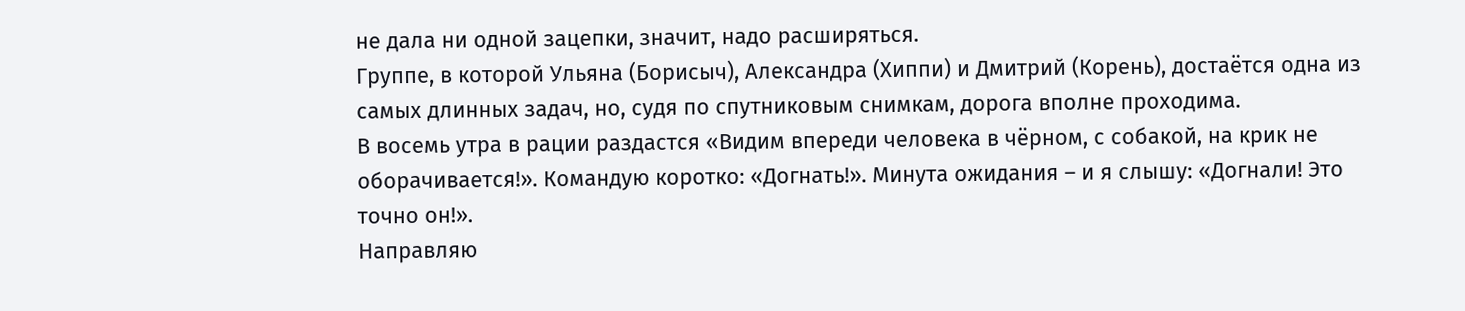не дала ни одной зацепки, значит, надо расширяться.
Группе, в которой Ульяна (Борисыч), Александра (Хиппи) и Дмитрий (Корень), достаётся одна из самых длинных задач, но, судя по спутниковым снимкам, дорога вполне проходима.
В восемь утра в рации раздастся «Видим впереди человека в чёрном, с собакой, на крик не оборачивается!». Командую коротко: «Догнать!». Минута ожидания – и я слышу: «Догнали! Это точно он!».
Направляю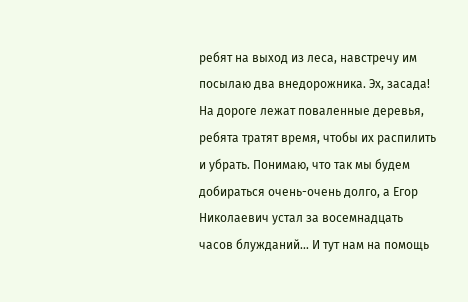ребят на выход из леса, навстречу им посылаю два внедорожника. Эх, засада! На дороге лежат поваленные деревья, ребята тратят время, чтобы их распилить и убрать. Понимаю, что так мы будем добираться очень-очень долго, а Егор Николаевич устал за восемнадцать часов блужданий… И тут нам на помощь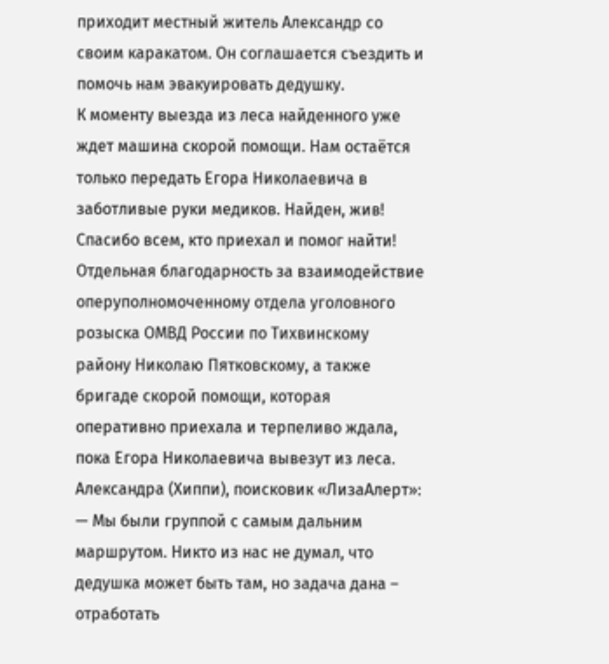приходит местный житель Александр со своим каракатом. Он соглашается съездить и помочь нам эвакуировать дедушку.
К моменту выезда из леса найденного уже ждет машина скорой помощи. Нам остаётся только передать Егора Николаевича в заботливые руки медиков. Найден, жив!
Спасибо всем, кто приехал и помог найти! Отдельная благодарность за взаимодействие оперуполномоченному отдела уголовного розыска ОМВД России по Тихвинскому району Николаю Пятковскому, а также бригаде скорой помощи, которая оперативно приехала и терпеливо ждала, пока Егора Николаевича вывезут из леса.
Александра (Хиппи), поисковик «ЛизаАлерт»:
— Мы были группой с самым дальним маршрутом. Никто из нас не думал, что дедушка может быть там, но задача дана – отработать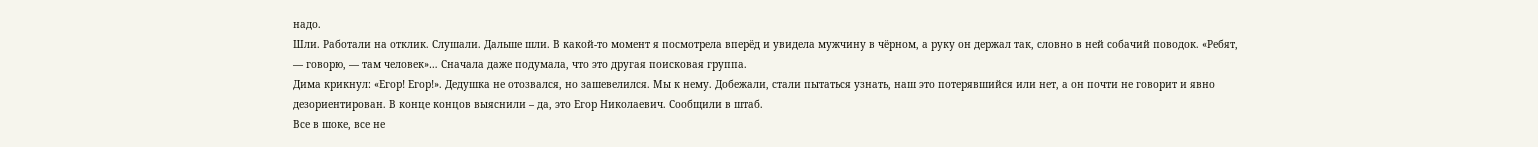надо.
Шли. Работали на отклик. Слушали. Дальше шли. В какой-то момент я посмотрела вперёд и увидела мужчину в чёрном, а руку он держал так, словно в ней собачий поводок. «Ребят, — говорю, — там человек»… Сначала даже подумала, что это другая поисковая группа.
Дима крикнул: «Егор! Егор!». Дедушка не отозвался, но зашевелился. Мы к нему. Добежали, стали пытаться узнать, наш это потерявшийся или нет, а он почти не говорит и явно дезориентирован. В конце концов выяснили – да, это Егор Николаевич. Сообщили в штаб.
Все в шоке, все не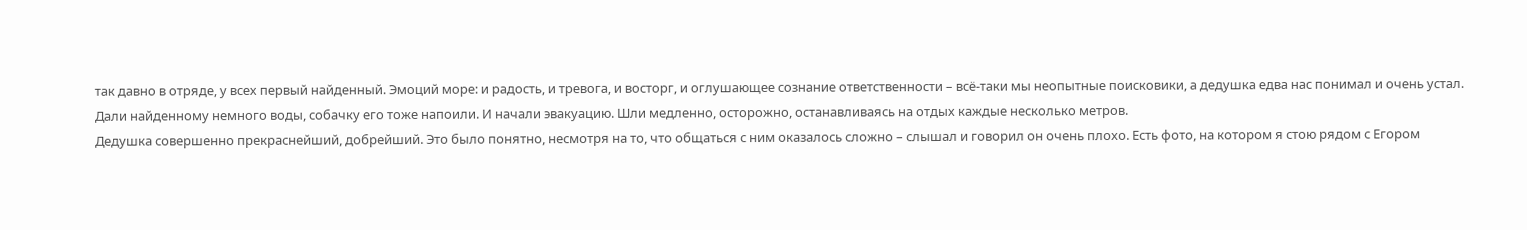так давно в отряде, у всех первый найденный. Эмоций море: и радость, и тревога, и восторг, и оглушающее сознание ответственности – всё-таки мы неопытные поисковики, а дедушка едва нас понимал и очень устал.
Дали найденному немного воды, собачку его тоже напоили. И начали эвакуацию. Шли медленно, осторожно, останавливаясь на отдых каждые несколько метров.
Дедушка совершенно прекраснейший, добрейший. Это было понятно, несмотря на то, что общаться с ним оказалось сложно – слышал и говорил он очень плохо. Есть фото, на котором я стою рядом с Егором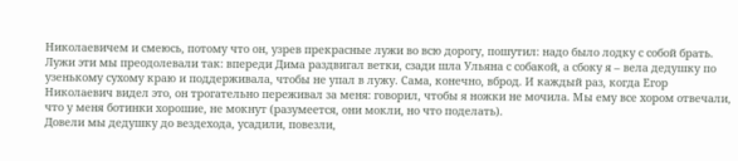Николаевичем и смеюсь, потому что он, узрев прекрасные лужи во всю дорогу, пошутил: надо было лодку с собой брать.
Лужи эти мы преодолевали так: впереди Дима раздвигал ветки, сзади шла Ульяна с собакой, а сбоку я – вела дедушку по узенькому сухому краю и поддерживала, чтобы не упал в лужу. Сама, конечно, вброд. И каждый раз, когда Егор Николаевич видел это, он трогательно переживал за меня: говорил, чтобы я ножки не мочила. Мы ему все хором отвечали, что у меня ботинки хорошие, не мокнут (разумеется, они мокли, но что поделать).
Довели мы дедушку до вездехода, усадили, повезли,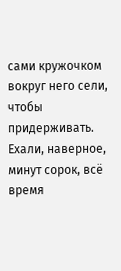сами кружочком вокруг него сели, чтобы придерживать. Ехали, наверное, минут сорок, всё время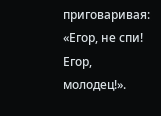приговаривая: «Егор, не спи! Егор, молодец!».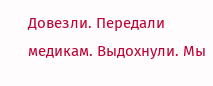Довезли. Передали медикам. Выдохнули. Мы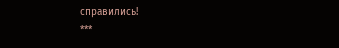справились!
***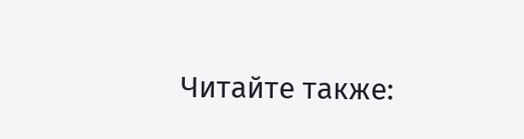Читайте также: